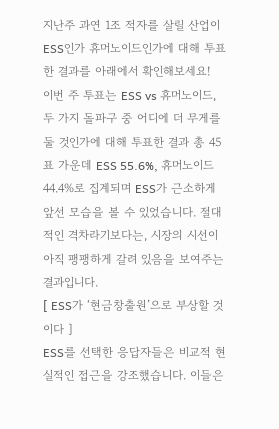지난주 과연 1조 적자를 살릴 산업이 ESS인가 휴머노이드인가에 대해 투표한 결과를 아래에서 확인해보세요!
이번 주 투표는 ESS vs 휴머노이드, 두 가지 돌파구 중 어디에 더 무게를 둘 것인가에 대해 투표한 결과 총 45표 가운데 ESS 55.6%, 휴머노이드 44.4%로 집계되며 ESS가 근소하게 앞선 모습을 볼 수 있었습니다. 절대적인 격차라기보다는, 시장의 시선이 아직 팽팽하게 갈려 있음을 보여주는 결과입니다.
[ ESS가 ‘현금창출원’으로 부상할 것이다 ]
ESS를 선택한 응답자들은 비교적 현실적인 접근을 강조했습니다. 이들은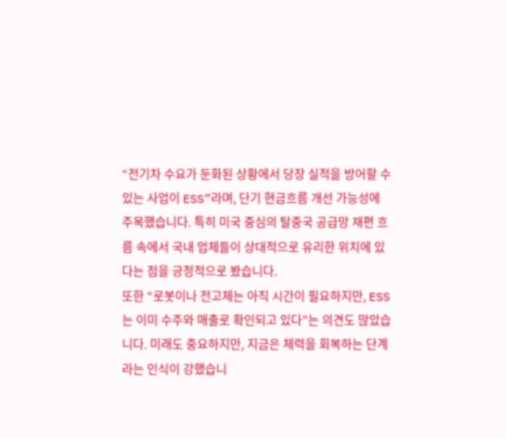“전기차 수요가 둔화된 상황에서 당장 실적을 방어할 수 있는 사업이 ESS”라며, 단기 현금흐름 개선 가능성에 주목했습니다. 특히 미국 중심의 탈중국 공급망 재편 흐름 속에서 국내 업체들이 상대적으로 유리한 위치에 있다는 점을 긍정적으로 봤습니다.
또한 “로봇이나 전고체는 아직 시간이 필요하지만, ESS는 이미 수주와 매출로 확인되고 있다”는 의견도 많았습니다. 미래도 중요하지만, 지금은 체력을 회복하는 단계라는 인식이 강했습니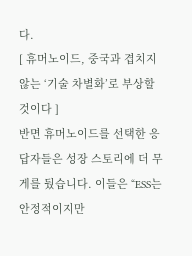다.
[ 휴머노이드, 중국과 겹치지 않는 ‘기술 차별화’로 부상할 것이다 ]
반면 휴머노이드를 선택한 응답자들은 성장 스토리에 더 무게를 뒀습니다. 이들은 “ESS는 안정적이지만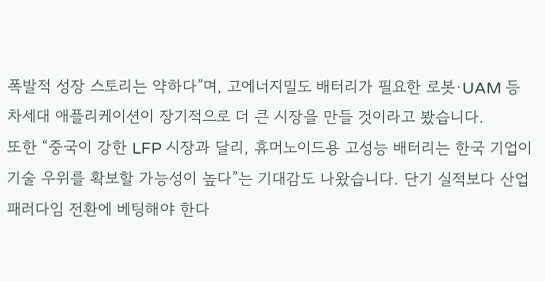폭발적 성장 스토리는 약하다”며, 고에너지밀도 배터리가 필요한 로봇·UAM 등 차세대 애플리케이션이 장기적으로 더 큰 시장을 만들 것이라고 봤습니다.
또한 “중국이 강한 LFP 시장과 달리, 휴머노이드용 고성능 배터리는 한국 기업이 기술 우위를 확보할 가능성이 높다”는 기대감도 나왔습니다. 단기 실적보다 산업 패러다임 전환에 베팅해야 한다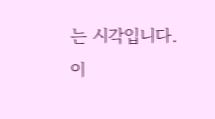는 시각입니다.
이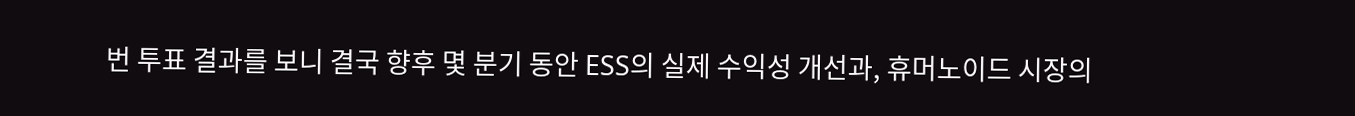번 투표 결과를 보니 결국 향후 몇 분기 동안 ESS의 실제 수익성 개선과, 휴머노이드 시장의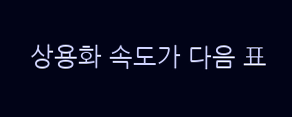상용화 속도가 다음 표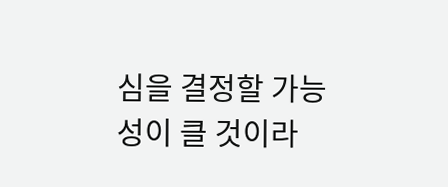심을 결정할 가능성이 클 것이라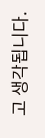고 생각됩니다.